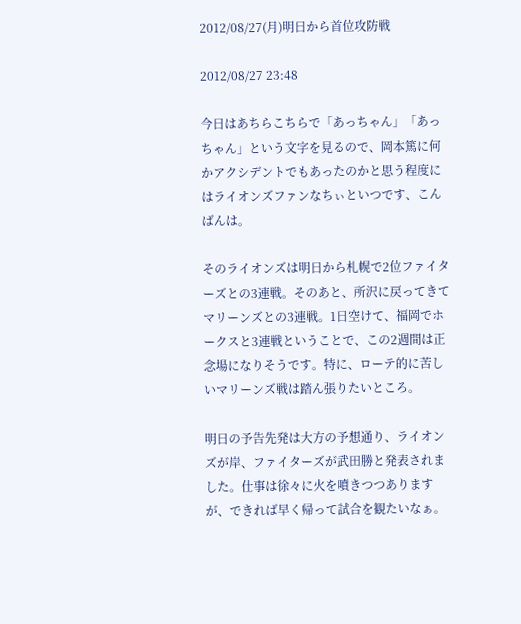2012/08/27(月)明日から首位攻防戦

2012/08/27 23:48

今日はあちらこちらで「あっちゃん」「あっちゃん」という文字を見るので、岡本篤に何かアクシデントでもあったのかと思う程度にはライオンズファンなちぃといつです、こんばんは。

そのライオンズは明日から札幌で2位ファイターズとの3連戦。そのあと、所沢に戻ってきてマリーンズとの3連戦。1日空けて、福岡でホークスと3連戦ということで、この2週間は正念場になりそうです。特に、ローテ的に苦しいマリーンズ戦は踏ん張りたいところ。

明日の予告先発は大方の予想通り、ライオンズが岸、ファイターズが武田勝と発表されました。仕事は徐々に火を噴きつつありますが、できれば早く帰って試合を観たいなぁ。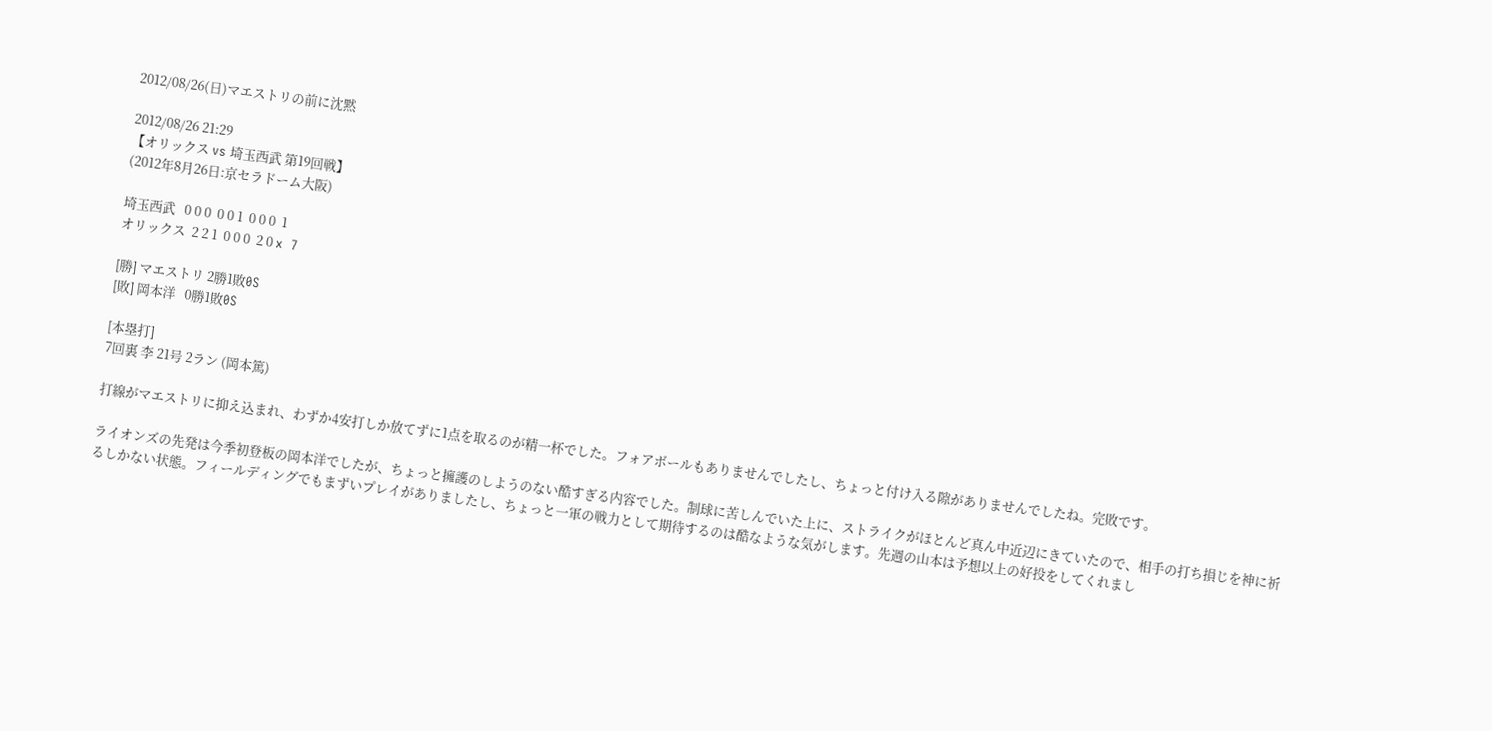2012/08/26(日)マエストリの前に沈黙

2012/08/26 21:29
【オリックス vs 埼玉西武 第19回戦】
(2012年8月26日:京セラドーム大阪)

埼玉西武   0 0 0  0 0 1  0 0 0  1
オリックス  2 2 1  0 0 0  2 0 x  7

[勝] マエストリ 2勝1敗0S
[敗] 岡本洋   0勝1敗0S

[本塁打]
7回裏 李 21号 2ラン (岡本篤)

打線がマエストリに抑え込まれ、わずか4安打しか放てずに1点を取るのが精一杯でした。フォアボールもありませんでしたし、ちょっと付け入る隙がありませんでしたね。完敗です。

ライオンズの先発は今季初登板の岡本洋でしたが、ちょっと擁護のしようのない酷すぎる内容でした。制球に苦しんでいた上に、ストライクがほとんど真ん中近辺にきていたので、相手の打ち損じを神に祈るしかない状態。フィールディングでもまずいプレイがありましたし、ちょっと一軍の戦力として期待するのは酷なような気がします。先週の山本は予想以上の好投をしてくれまし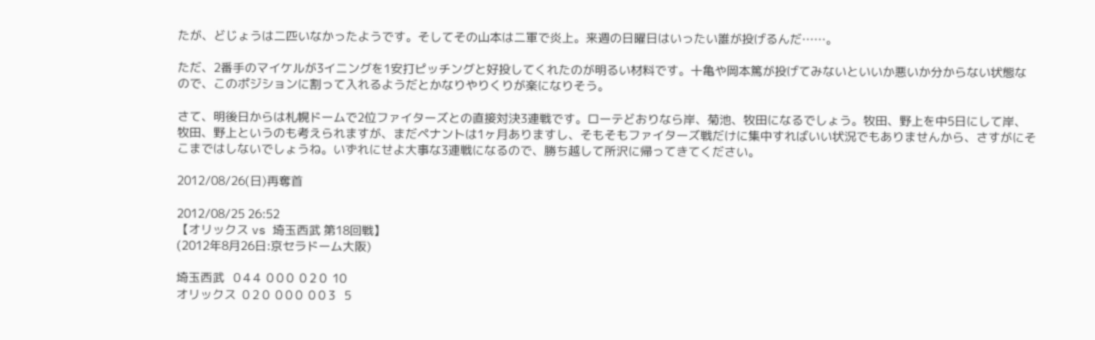たが、どじょうは二匹いなかったようです。そしてその山本は二軍で炎上。来週の日曜日はいったい誰が投げるんだ……。

ただ、2番手のマイケルが3イニングを1安打ピッチングと好投してくれたのが明るい材料です。十亀や岡本篤が投げてみないといいか悪いか分からない状態なので、このポジションに割って入れるようだとかなりやりくりが楽になりそう。

さて、明後日からは札幌ドームで2位ファイターズとの直接対決3連戦です。ローテどおりなら岸、菊池、牧田になるでしょう。牧田、野上を中5日にして岸、牧田、野上というのも考えられますが、まだペナントは1ヶ月ありますし、そもそもファイターズ戦だけに集中すればいい状況でもありませんから、さすがにそこまではしないでしょうね。いずれにせよ大事な3連戦になるので、勝ち越して所沢に帰ってきてください。

2012/08/26(日)再奪首

2012/08/25 26:52
【オリックス vs 埼玉西武 第18回戦】
(2012年8月26日:京セラドーム大阪)

埼玉西武   0 4 4  0 0 0  0 2 0  10
オリックス  0 2 0  0 0 0  0 0 3   5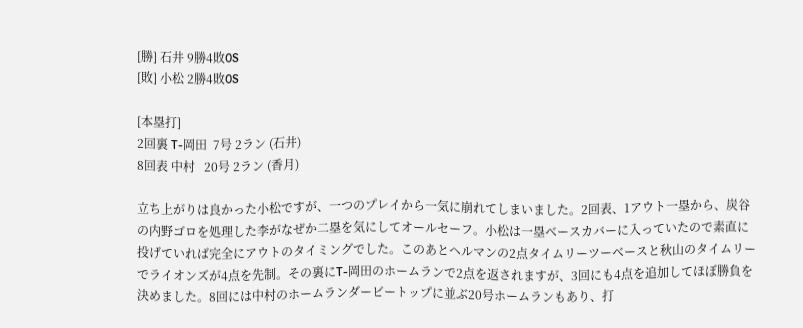[勝] 石井 9勝4敗0S
[敗] 小松 2勝4敗0S

[本塁打]
2回裏 T-岡田  7号 2ラン (石井)
8回表 中村   20号 2ラン (香月)

立ち上がりは良かった小松ですが、一つのプレイから一気に崩れてしまいました。2回表、1アウト一塁から、炭谷の内野ゴロを処理した李がなぜか二塁を気にしてオールセーフ。小松は一塁ベースカバーに入っていたので素直に投げていれば完全にアウトのタイミングでした。このあとヘルマンの2点タイムリーツーベースと秋山のタイムリーでライオンズが4点を先制。その裏にT-岡田のホームランで2点を返されますが、3回にも4点を追加してほぼ勝負を決めました。8回には中村のホームランダービートップに並ぶ20号ホームランもあり、打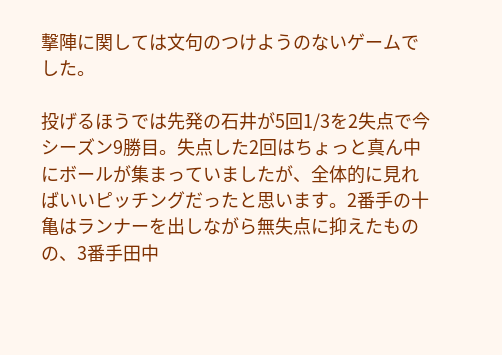撃陣に関しては文句のつけようのないゲームでした。

投げるほうでは先発の石井が5回1/3を2失点で今シーズン9勝目。失点した2回はちょっと真ん中にボールが集まっていましたが、全体的に見ればいいピッチングだったと思います。2番手の十亀はランナーを出しながら無失点に抑えたものの、3番手田中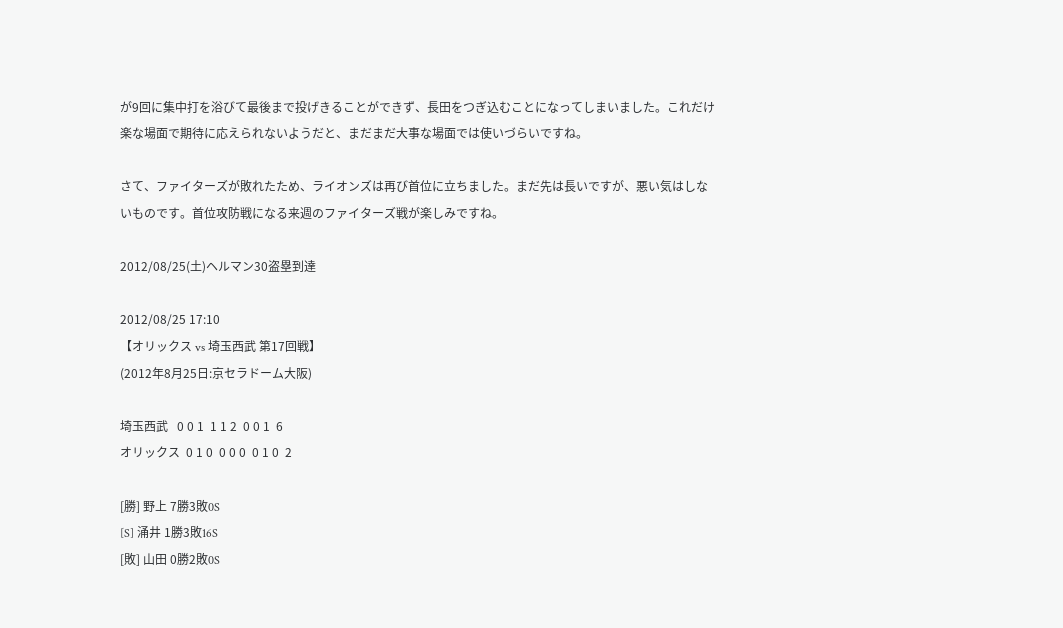が9回に集中打を浴びて最後まで投げきることができず、長田をつぎ込むことになってしまいました。これだけ楽な場面で期待に応えられないようだと、まだまだ大事な場面では使いづらいですね。

さて、ファイターズが敗れたため、ライオンズは再び首位に立ちました。まだ先は長いですが、悪い気はしないものです。首位攻防戦になる来週のファイターズ戦が楽しみですね。

2012/08/25(土)ヘルマン30盗塁到達

2012/08/25 17:10
【オリックス vs 埼玉西武 第17回戦】
(2012年8月25日:京セラドーム大阪)

埼玉西武   0 0 1  1 1 2  0 0 1  6
オリックス  0 1 0  0 0 0  0 1 0  2

[勝] 野上 7勝3敗0S
[S] 涌井 1勝3敗16S
[敗] 山田 0勝2敗0S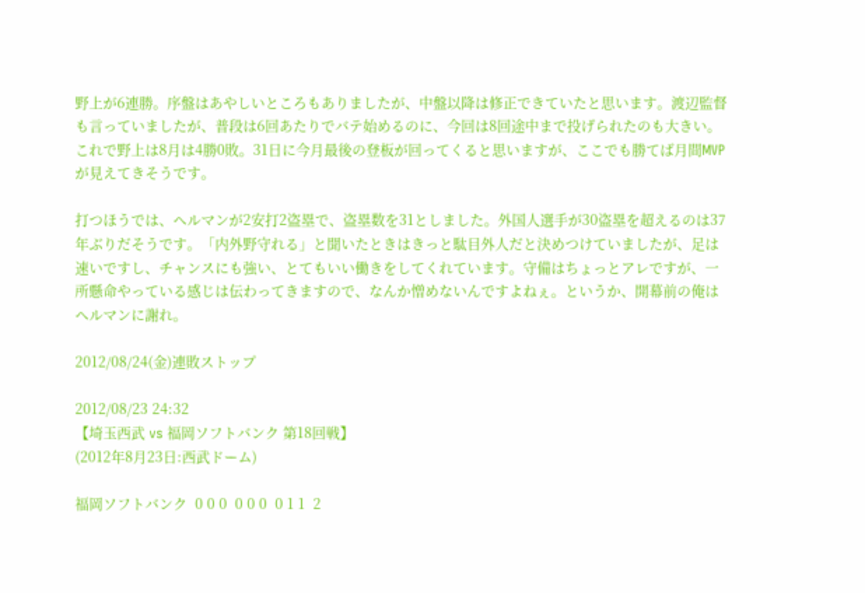野上が6連勝。序盤はあやしいところもありましたが、中盤以降は修正できていたと思います。渡辺監督も言っていましたが、普段は6回あたりでバテ始めるのに、今回は8回途中まで投げられたのも大きい。これで野上は8月は4勝0敗。31日に今月最後の登板が回ってくると思いますが、ここでも勝てば月間MVPが見えてきそうです。

打つほうでは、ヘルマンが2安打2盗塁で、盗塁数を31としました。外国人選手が30盗塁を超えるのは37年ぶりだそうです。「内外野守れる」と聞いたときはきっと駄目外人だと決めつけていましたが、足は速いですし、チャンスにも強い、とてもいい働きをしてくれています。守備はちょっとアレですが、一所懸命やっている感じは伝わってきますので、なんか憎めないんですよねぇ。というか、開幕前の俺はヘルマンに謝れ。

2012/08/24(金)連敗ストップ

2012/08/23 24:32
【埼玉西武 vs 福岡ソフトバンク 第18回戦】
(2012年8月23日:西武ドーム)

福岡ソフトバンク  0 0 0  0 0 0  0 1 1  2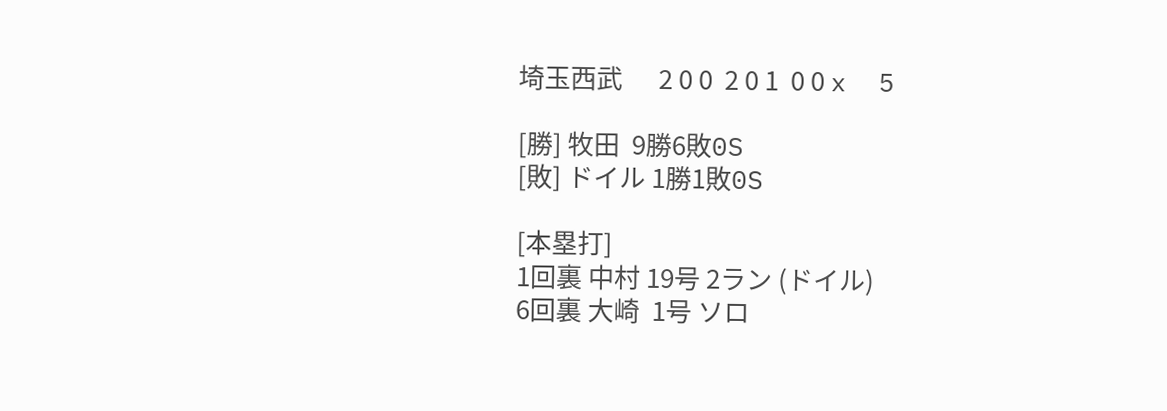埼玉西武      2 0 0  2 0 1  0 0 x  5

[勝] 牧田  9勝6敗0S
[敗] ドイル 1勝1敗0S

[本塁打]
1回裏 中村 19号 2ラン (ドイル)
6回裏 大崎  1号 ソロ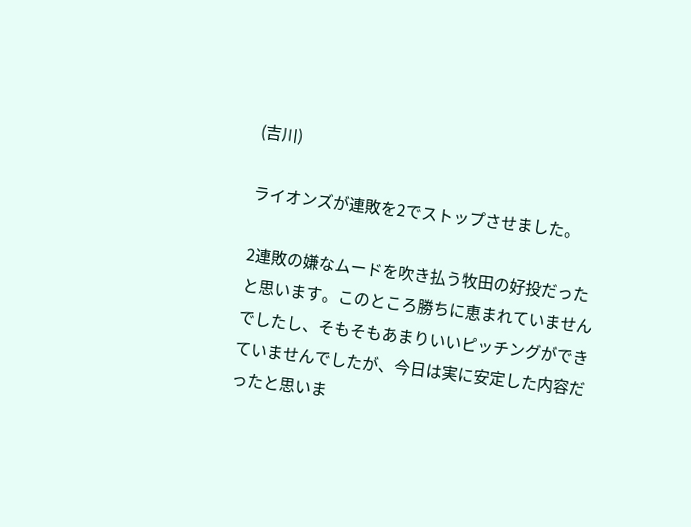(吉川)

ライオンズが連敗を2でストップさせました。

2連敗の嫌なムードを吹き払う牧田の好投だったと思います。このところ勝ちに恵まれていませんでしたし、そもそもあまりいいピッチングができていませんでしたが、今日は実に安定した内容だったと思いま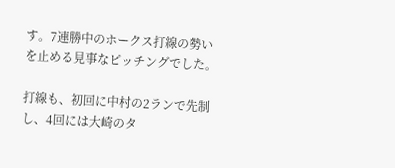す。7連勝中のホークス打線の勢いを止める見事なピッチングでした。

打線も、初回に中村の2ランで先制し、4回には大崎のタ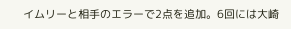イムリーと相手のエラーで2点を追加。6回には大崎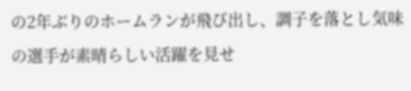の2年ぶりのホームランが飛び出し、調子を落とし気味の選手が素晴らしい活躍を見せ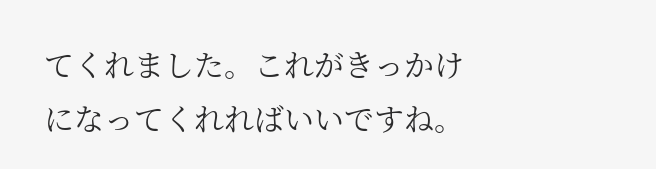てくれました。これがきっかけになってくれればいいですね。